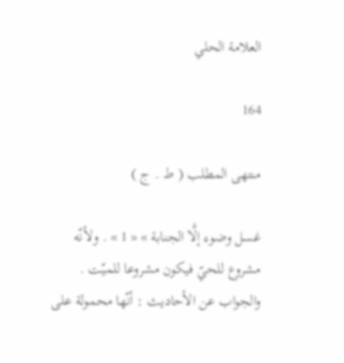العلامة الحلي

164

منتهى المطلب ( ط . ج )

غسل وضوء إلَّا الجنابة » « 1 » . ولأنّه مشروع للحيّ فيكون مشروعا للميّت . والجواب عن الأحاديث : أنّها محمولة على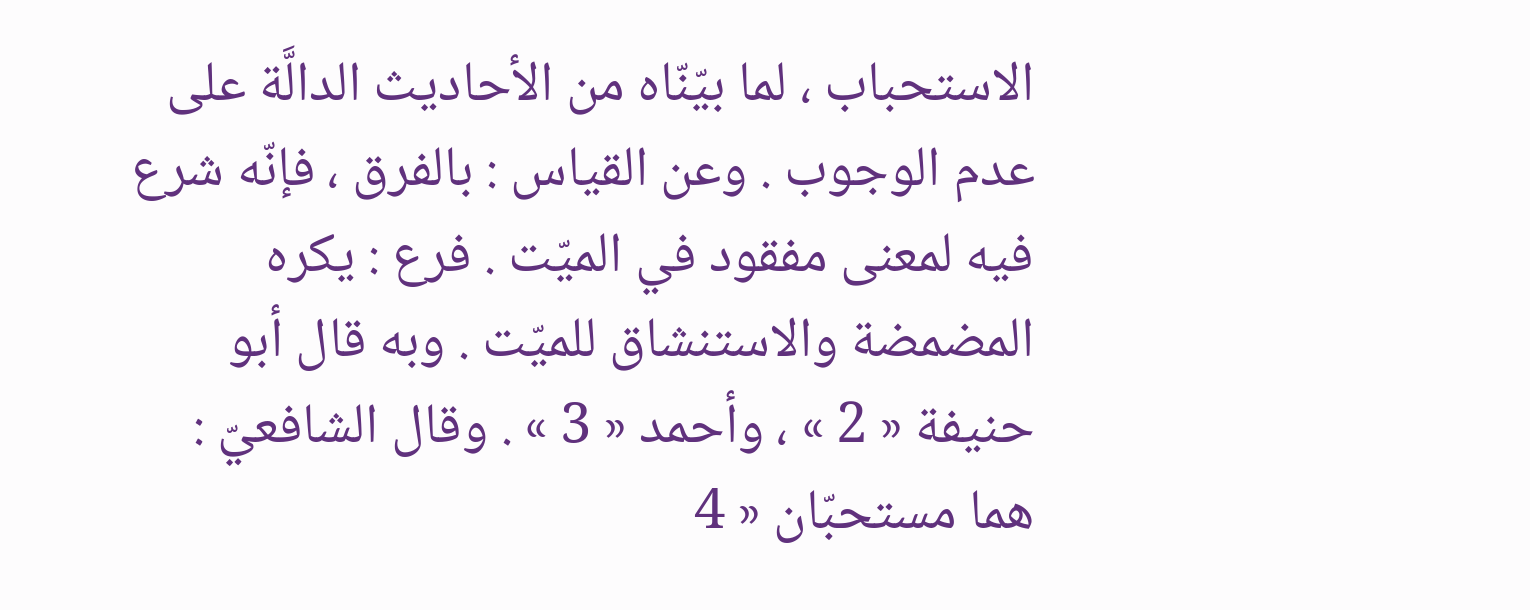الاستحباب ، لما بيّنّاه من الأحاديث الدالَّة على عدم الوجوب . وعن القياس : بالفرق ، فإنّه شرع فيه لمعنى مفقود في الميّت . فرع : يكره المضمضة والاستنشاق للميّت . وبه قال أبو حنيفة « 2 » ، وأحمد « 3 » . وقال الشافعيّ : هما مستحبّان « 4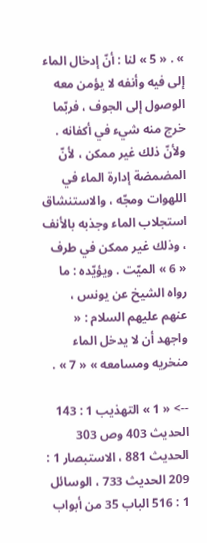» . « 5 » لنا : أنّ إدخال الماء إلى فيه وأنفه لا يؤمن معه الوصول إلى الجوف ، فربّما خرج منه شيء في أكفانه . ولأنّ ذلك غير ممكن ، لأنّ المضمضة إدارة الماء في اللهوات ومجّه ، والاستنشاق استجلاب الماء وجذبه بالأنف ، وذلك غير ممكن في طرف « 6 » الميّت . ويؤيّده : ما رواه الشيخ عن يونس ، عنهم عليهم السلام : « واجهد أن لا يدخل الماء منخريه ومسامعه » « 7 » .

--> « 1 » التهذيب 1 : 143 الحديث 403 وص 303 الحديث 881 ، الاستبصار 1 : 209 الحديث 733 ، الوسائل 1 : 516 الباب 35 من أبواب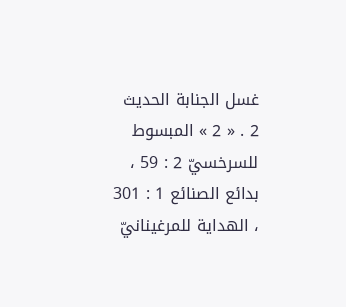غسل الجنابة الحديث 2 . « 2 » المبسوط للسرخسيّ 2 : 59 ، بدائع الصنائع 1 : 301 ، الهداية للمرغينانيّ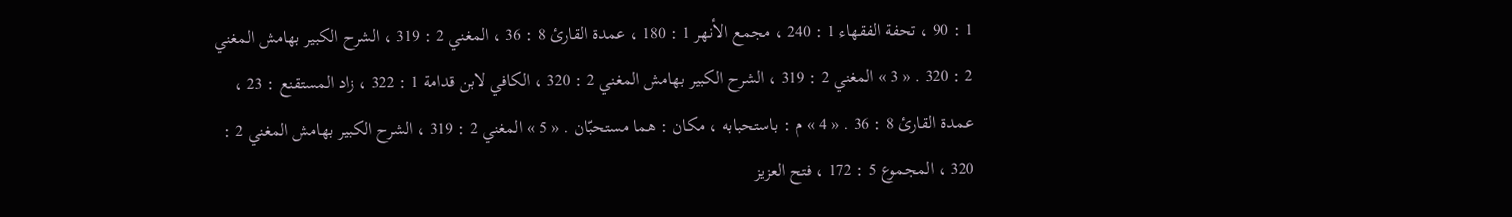1 : 90 ، تحفة الفقهاء 1 : 240 ، مجمع الأنهر 1 : 180 ، عمدة القارئ 8 : 36 ، المغني 2 : 319 ، الشرح الكبير بهامش المغني 2 : 320 . « 3 » المغني 2 : 319 ، الشرح الكبير بهامش المغني 2 : 320 ، الكافي لابن قدامة 1 : 322 ، زاد المستقنع : 23 ، عمدة القارئ 8 : 36 . « 4 » م : باستحبابه ، مكان : هما مستحبّان . « 5 » المغني 2 : 319 ، الشرح الكبير بهامش المغني 2 : 320 ، المجموع 5 : 172 ، فتح العزيز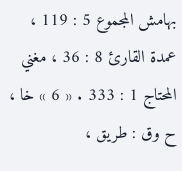بهامش المجموع 5 : 119 ، عمدة القارئ 8 : 36 ، مغني المحتاج 1 : 333 . « 6 » خا ، ح وق : طريق ،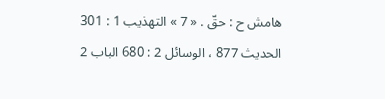هامش ح : حقّ . « 7 » التهذيب 1 : 301 الحديث 877 ، الوسائل 2 : 680 الباب 2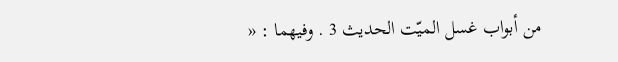من أبواب غسل الميّت الحديث 3 . وفيهما : «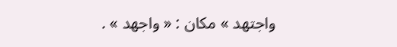واجتهد » مكان : « واجهد » .